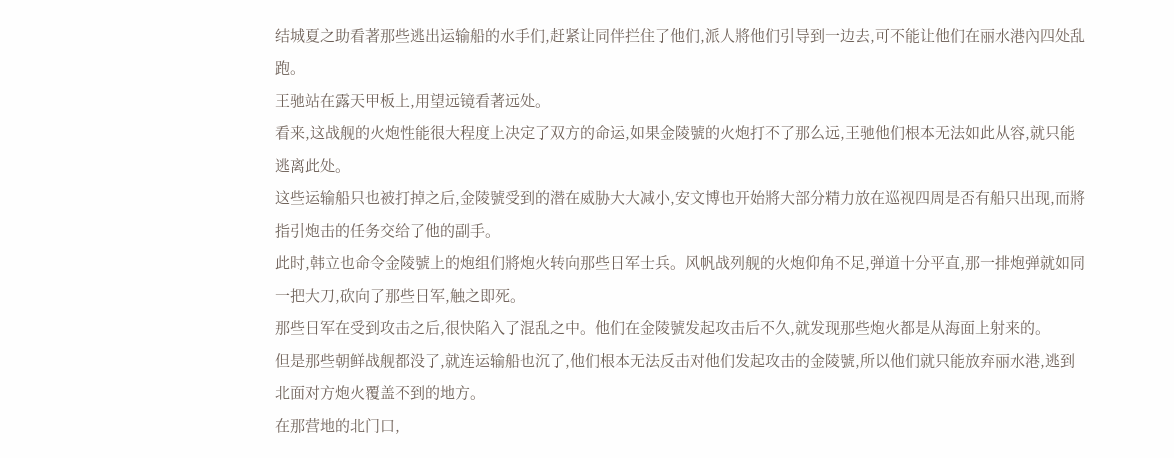结城夏之助看著那些逃出运输船的水手们,赶紧让同伴拦住了他们,派人將他们引导到一边去,可不能让他们在丽水港內四处乱跑。
王驰站在露天甲板上,用望远镜看著远处。
看来,这战舰的火炮性能很大程度上决定了双方的命运,如果金陵號的火炮打不了那么远,王驰他们根本无法如此从容,就只能逃离此处。
这些运输船只也被打掉之后,金陵號受到的潜在威胁大大减小,安文博也开始將大部分精力放在巡视四周是否有船只出现,而將指引炮击的任务交给了他的副手。
此时,韩立也命令金陵號上的炮组们將炮火转向那些日军士兵。风帆战列舰的火炮仰角不足,弹道十分平直,那一排炮弹就如同一把大刀,砍向了那些日军,触之即死。
那些日军在受到攻击之后,很快陷入了混乱之中。他们在金陵號发起攻击后不久,就发现那些炮火都是从海面上射来的。
但是那些朝鲜战舰都没了,就连运输船也沉了,他们根本无法反击对他们发起攻击的金陵號,所以他们就只能放弃丽水港,逃到北面对方炮火覆盖不到的地方。
在那营地的北门口,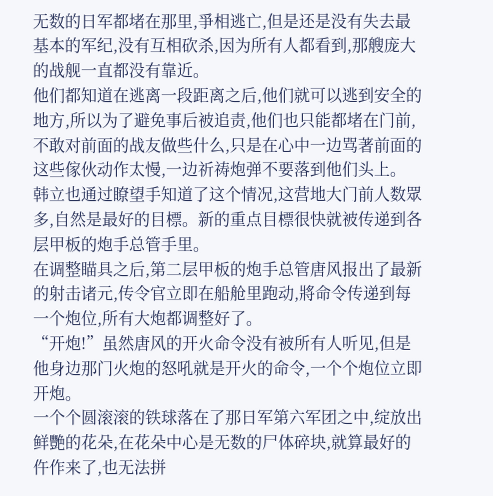无数的日军都堵在那里,爭相逃亡,但是还是没有失去最基本的军纪,没有互相砍杀,因为所有人都看到,那艘庞大的战舰一直都没有靠近。
他们都知道在逃离一段距离之后,他们就可以逃到安全的地方,所以为了避免事后被追责,他们也只能都堵在门前,不敢对前面的战友做些什么,只是在心中一边骂著前面的这些傢伙动作太慢,一边祈祷炮弹不要落到他们头上。
韩立也通过瞭望手知道了这个情况,这营地大门前人数眾多,自然是最好的目標。新的重点目標很快就被传递到各层甲板的炮手总管手里。
在调整瞄具之后,第二层甲板的炮手总管唐风报出了最新的射击诸元,传令官立即在船舱里跑动,將命令传递到每一个炮位,所有大炮都调整好了。
“开炮!”虽然唐风的开火命令没有被所有人听见,但是他身边那门火炮的怒吼就是开火的命令,一个个炮位立即开炮。
一个个圆滚滚的铁球落在了那日军第六军团之中,绽放出鲜艷的花朵,在花朵中心是无数的尸体碎块,就算最好的仵作来了,也无法拼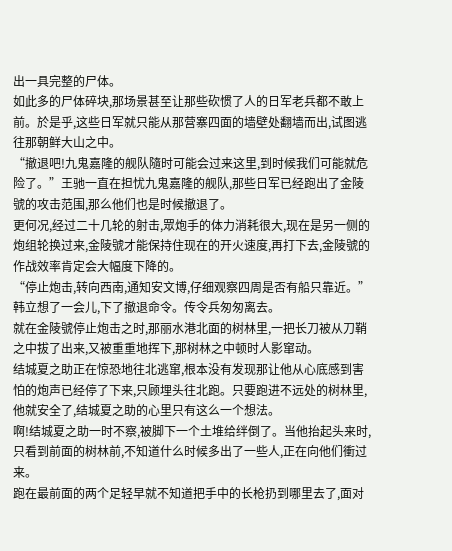出一具完整的尸体。
如此多的尸体碎块,那场景甚至让那些砍惯了人的日军老兵都不敢上前。於是乎,这些日军就只能从那营寨四面的墙壁处翻墙而出,试图逃往那朝鲜大山之中。
“撤退吧!九鬼嘉隆的舰队隨时可能会过来这里,到时候我们可能就危险了。”王驰一直在担忧九鬼嘉隆的舰队,那些日军已经跑出了金陵號的攻击范围,那么他们也是时候撤退了。
更何况,经过二十几轮的射击,眾炮手的体力消耗很大,现在是另一侧的炮组轮换过来,金陵號才能保持住现在的开火速度,再打下去,金陵號的作战效率肯定会大幅度下降的。
“停止炮击,转向西南,通知安文博,仔细观察四周是否有船只靠近。”韩立想了一会儿,下了撤退命令。传令兵匆匆离去。
就在金陵號停止炮击之时,那丽水港北面的树林里,一把长刀被从刀鞘之中拔了出来,又被重重地挥下,那树林之中顿时人影窜动。
结城夏之助正在惊恐地往北逃窜,根本没有发现那让他从心底感到害怕的炮声已经停了下来,只顾埋头往北跑。只要跑进不远处的树林里,他就安全了,结城夏之助的心里只有这么一个想法。
啊!结城夏之助一时不察,被脚下一个土堆给绊倒了。当他抬起头来时,只看到前面的树林前,不知道什么时候多出了一些人,正在向他们衝过来。
跑在最前面的两个足轻早就不知道把手中的长枪扔到哪里去了,面对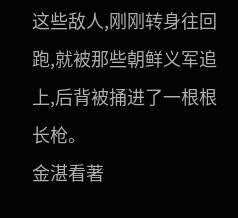这些敌人,刚刚转身往回跑,就被那些朝鲜义军追上,后背被捅进了一根根长枪。
金湛看著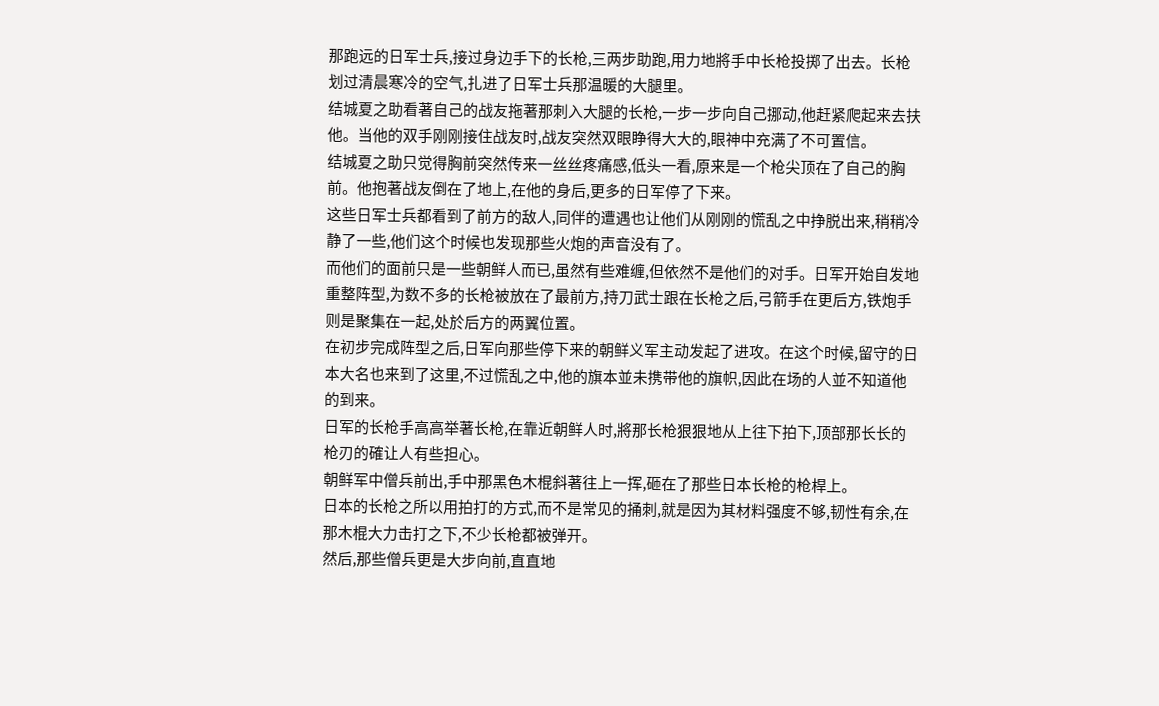那跑远的日军士兵,接过身边手下的长枪,三两步助跑,用力地將手中长枪投掷了出去。长枪划过清晨寒冷的空气,扎进了日军士兵那温暖的大腿里。
结城夏之助看著自己的战友拖著那刺入大腿的长枪,一步一步向自己挪动,他赶紧爬起来去扶他。当他的双手刚刚接住战友时,战友突然双眼睁得大大的,眼神中充满了不可置信。
结城夏之助只觉得胸前突然传来一丝丝疼痛感,低头一看,原来是一个枪尖顶在了自己的胸前。他抱著战友倒在了地上,在他的身后,更多的日军停了下来。
这些日军士兵都看到了前方的敌人,同伴的遭遇也让他们从刚刚的慌乱之中挣脱出来,稍稍冷静了一些,他们这个时候也发现那些火炮的声音没有了。
而他们的面前只是一些朝鲜人而已,虽然有些难缠,但依然不是他们的对手。日军开始自发地重整阵型,为数不多的长枪被放在了最前方,持刀武士跟在长枪之后,弓箭手在更后方,铁炮手则是聚集在一起,处於后方的两翼位置。
在初步完成阵型之后,日军向那些停下来的朝鲜义军主动发起了进攻。在这个时候,留守的日本大名也来到了这里,不过慌乱之中,他的旗本並未携带他的旗帜,因此在场的人並不知道他的到来。
日军的长枪手高高举著长枪,在靠近朝鲜人时,將那长枪狠狠地从上往下拍下,顶部那长长的枪刃的確让人有些担心。
朝鲜军中僧兵前出,手中那黑色木棍斜著往上一挥,砸在了那些日本长枪的枪桿上。
日本的长枪之所以用拍打的方式,而不是常见的捅刺,就是因为其材料强度不够,韧性有余,在那木棍大力击打之下,不少长枪都被弹开。
然后,那些僧兵更是大步向前,直直地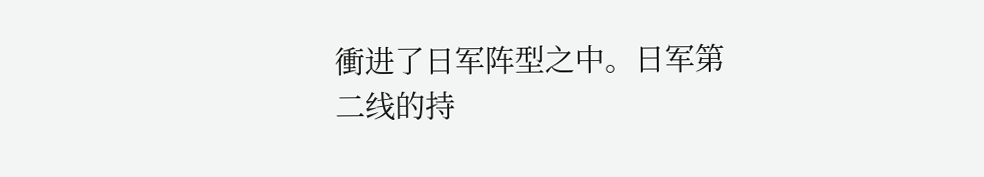衝进了日军阵型之中。日军第二线的持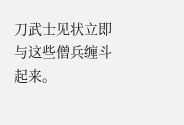刀武士见状立即与这些僧兵缠斗起来。